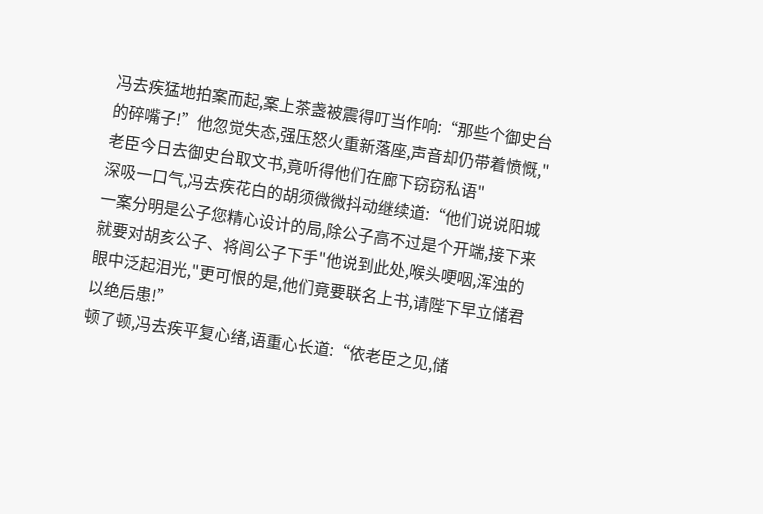冯去疾猛地拍案而起,案上茶盏被震得叮当作响:“那些个御史台的碎嘴子!”他忽觉失态,强压怒火重新落座,声音却仍带着愤慨,"老臣今日去御史台取文书,竟听得他们在廊下窃窃私语"
深吸一口气,冯去疾花白的胡须微微抖动继续道:“他们说说阳城一案分明是公子您精心设计的局,除公子高不过是个开端,接下来就要对胡亥公子、将闾公子下手"他说到此处,喉头哽咽,浑浊的眼中泛起泪光,"更可恨的是,他们竟要联名上书,请陛下早立储君以绝后患!”
顿了顿,冯去疾平复心绪,语重心长道:“依老臣之见,储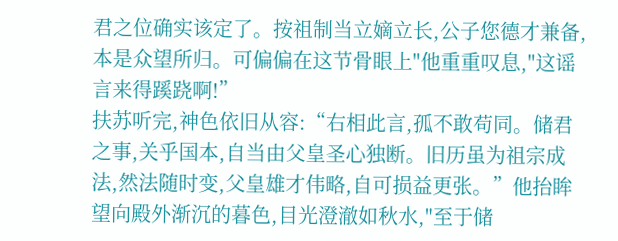君之位确实该定了。按祖制当立嫡立长,公子您德才兼备,本是众望所归。可偏偏在这节骨眼上"他重重叹息,"这谣言来得蹊跷啊!”
扶苏听完,神色依旧从容:“右相此言,孤不敢苟同。储君之事,关乎国本,自当由父皇圣心独断。旧历虽为祖宗成法,然法随时变,父皇雄才伟略,自可损益更张。”他抬眸望向殿外渐沉的暮色,目光澄澈如秋水,"至于储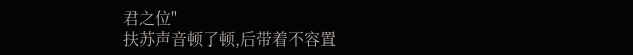君之位"
扶苏声音顿了顿,后带着不容置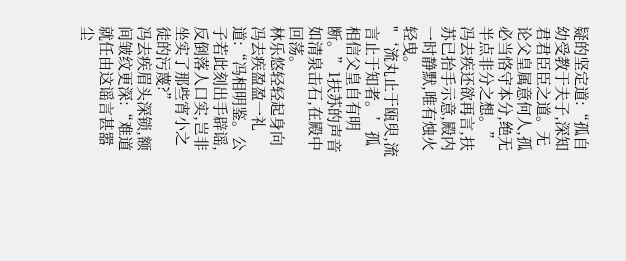疑的坚定道:“孤自幼受教于夫子,深知君君臣臣之道。无论父皇属意何人,孤必当恪守本分,绝无半点非分之想。”
冯去疾还欲再言,扶苏已抬手示意,殿内一时静默,唯有烛火轻曳。
"‘流丸止于瓯臾,流言止于知者。’孤相信父皇自有明断。”1扶苏的声音如清泉击石,在殿中回荡。
林乐悠轻轻起身向冯去疾盈盈一礼道:“冯相明鉴。公子若此刻出手辟谣,反倒落人口实,岂非坐实了那些宵小之徒的污蔑?”
冯去疾眉头深锁,额间皱纹更深:“难道就任由这谣言甚嚣尘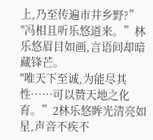上,乃至传遍市井乡野?”
"冯相且听乐悠道来。”林乐悠眉目如画,言语间却暗藏锋芒。
"唯天下至诚,为能尽其性……可以赞天地之化育。”2林乐悠眸光清亮如星,声音不疾不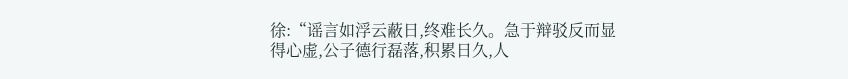徐:“谣言如浮云蔽日,终难长久。急于辩驳反而显得心虚,公子德行磊落,积累日久,人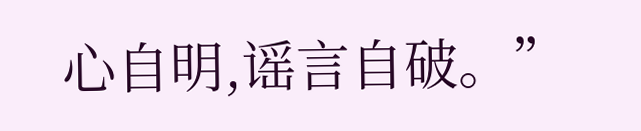心自明,谣言自破。”